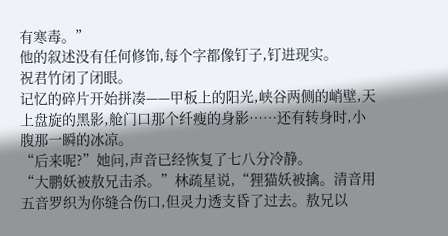有寒毒。”
他的叙述没有任何修饰,每个字都像钉子,钉进现实。
祝君竹闭了闭眼。
记忆的碎片开始拼凑——甲板上的阳光,峡谷两侧的峭壁,天上盘旋的黑影,舱门口那个纤瘦的身影……还有转身时,小腹那一瞬的冰凉。
“后来呢?”她问,声音已经恢复了七八分冷静。
“大鹏妖被敖兄击杀。”林疏星说,“狸猫妖被擒。清音用五音罗织为你缝合伤口,但灵力透支昏了过去。敖兄以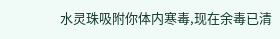水灵珠吸附你体内寒毒,现在余毒已清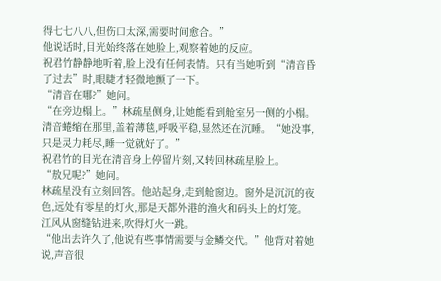得七七八八,但伤口太深,需要时间愈合。”
他说话时,目光始终落在她脸上,观察着她的反应。
祝君竹静静地听着,脸上没有任何表情。只有当她听到“清音昏了过去”时,眼睫才轻微地颤了一下。
“清音在哪?”她问。
“在旁边榻上。”林疏星侧身,让她能看到舱室另一侧的小榻。清音蜷缩在那里,盖着薄毯,呼吸平稳,显然还在沉睡。“她没事,只是灵力耗尽,睡一觉就好了。”
祝君竹的目光在清音身上停留片刻,又转回林疏星脸上。
“敖兄呢?”她问。
林疏星没有立刻回答。他站起身,走到舱窗边。窗外是沉沉的夜色,远处有零星的灯火,那是天都外港的渔火和码头上的灯笼。江风从窗缝钻进来,吹得灯火一跳。
“他出去许久了,他说有些事情需要与金鳞交代。”他背对着她说,声音很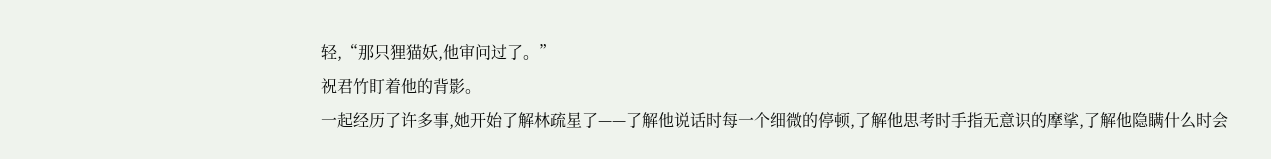轻,“那只狸猫妖,他审问过了。”
祝君竹盯着他的背影。
一起经历了许多事,她开始了解林疏星了——了解他说话时每一个细微的停顿,了解他思考时手指无意识的摩挲,了解他隐瞒什么时会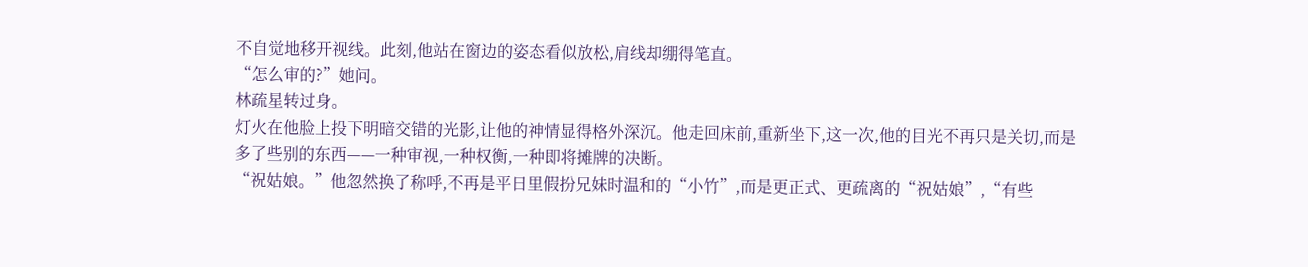不自觉地移开视线。此刻,他站在窗边的姿态看似放松,肩线却绷得笔直。
“怎么审的?”她问。
林疏星转过身。
灯火在他脸上投下明暗交错的光影,让他的神情显得格外深沉。他走回床前,重新坐下,这一次,他的目光不再只是关切,而是多了些别的东西——一种审视,一种权衡,一种即将摊牌的决断。
“祝姑娘。”他忽然换了称呼,不再是平日里假扮兄妹时温和的“小竹”,而是更正式、更疏离的“祝姑娘”,“有些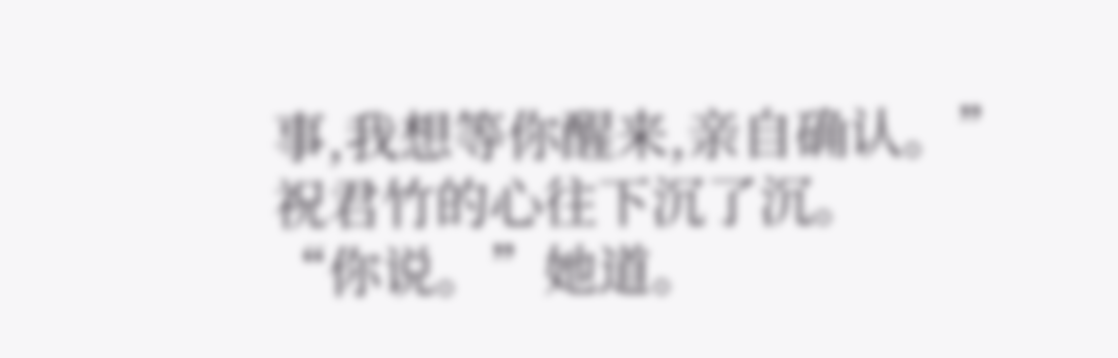事,我想等你醒来,亲自确认。”
祝君竹的心往下沉了沉。
“你说。”她道。